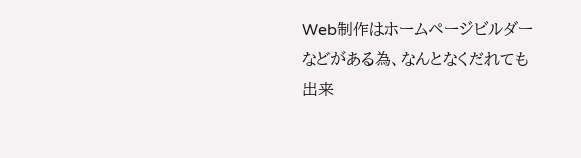Web制作はホームページビルダーなどがある為、なんとなくだれても出来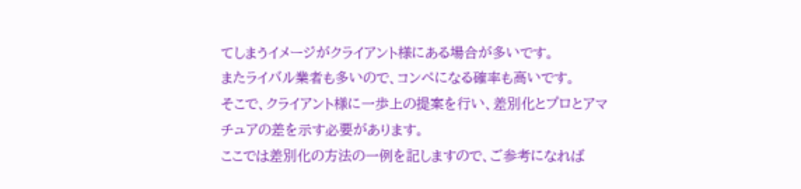てしまうイメージがクライアント様にある場合が多いです。
またライバル業者も多いので、コンペになる確率も高いです。
そこで、クライアント様に一歩上の提案を行い、差別化とプロとアマチュアの差を示す必要があります。
ここでは差別化の方法の一例を記しますので、ご参考になれば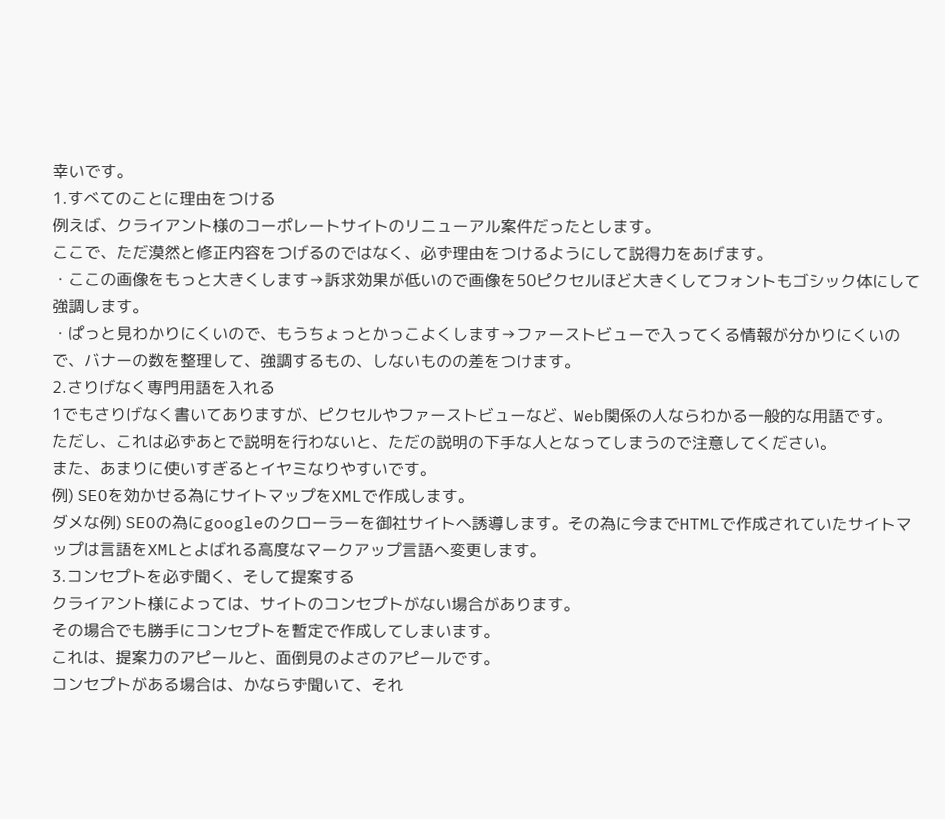幸いです。
1.すべてのことに理由をつける
例えば、クライアント様のコーポレートサイトのリニューアル案件だったとします。
ここで、ただ漠然と修正内容をつげるのではなく、必ず理由をつけるようにして説得力をあげます。
・ここの画像をもっと大きくします→訴求効果が低いので画像を50ピクセルほど大きくしてフォントもゴシック体にして強調します。
・ぱっと見わかりにくいので、もうちょっとかっこよくします→ファーストビューで入ってくる情報が分かりにくいので、バナーの数を整理して、強調するもの、しないものの差をつけます。
2.さりげなく専門用語を入れる
1でもさりげなく書いてありますが、ピクセルやファーストビューなど、Web関係の人ならわかる一般的な用語です。
ただし、これは必ずあとで説明を行わないと、ただの説明の下手な人となってしまうので注意してください。
また、あまりに使いすぎるとイヤミなりやすいです。
例) SEOを効かせる為にサイトマップをXMLで作成します。
ダメな例) SEOの為にgoogleのクローラーを御社サイトへ誘導します。その為に今までHTMLで作成されていたサイトマップは言語をXMLとよばれる高度なマークアップ言語へ変更します。
3.コンセプトを必ず聞く、そして提案する
クライアント様によっては、サイトのコンセプトがない場合があります。
その場合でも勝手にコンセプトを暫定で作成してしまいます。
これは、提案力のアピールと、面倒見のよさのアピールです。
コンセプトがある場合は、かならず聞いて、それ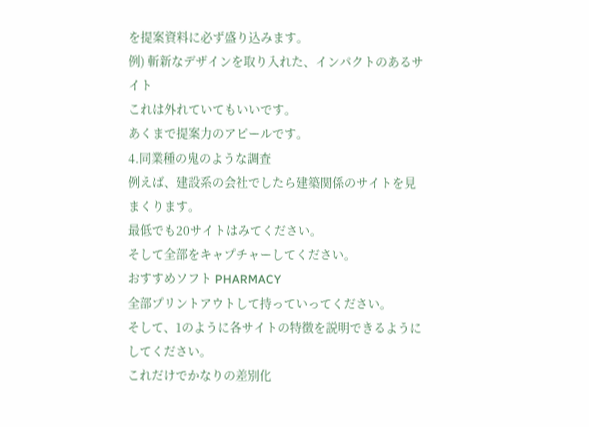を提案資料に必ず盛り込みます。
例) 斬新なデザインを取り入れた、インパクトのあるサイト
これは外れていてもいいです。
あくまで提案力のアピールです。
4.同業種の鬼のような調査
例えば、建設系の会社でしたら建築関係のサイトを見まくります。
最低でも20サイトはみてください。
そして全部をキャプチャーしてください。
おすすめソフト PHARMACY
全部プリントアウトして持っていってください。
そして、1のように各サイトの特徴を説明できるようにしてください。
これだけでかなりの差別化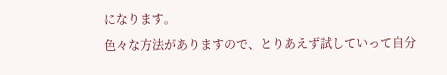になります。
色々な方法がありますので、とりあえず試していって自分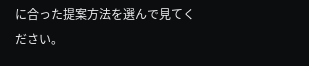に合った提案方法を選んで見てください。